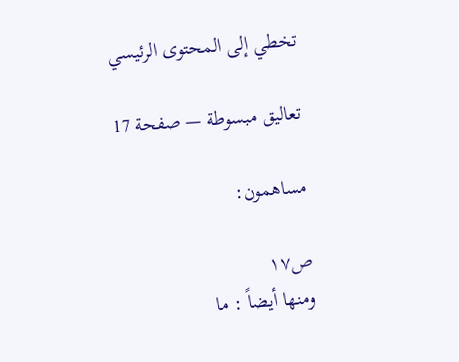تخطي إلى المحتوى الرئيسي

تعاليق مبسوطة — صفحة 17

مساهمون:

ص١٧
ومنها أيضاً : ما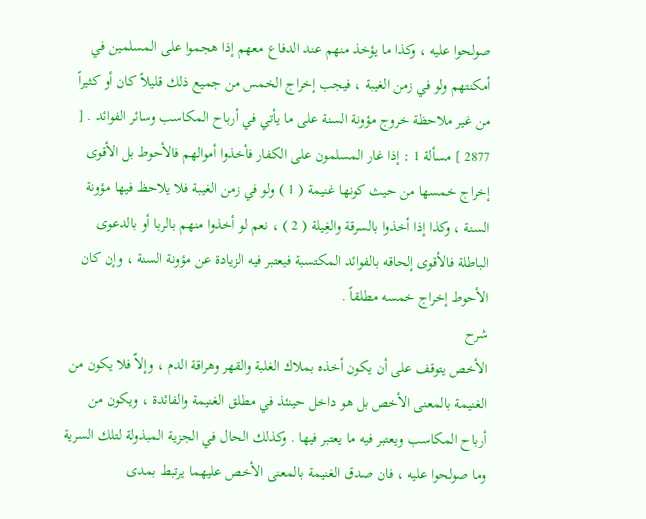صولحوا عليه ، وكذا ما يؤخذ منهم عند الدفاع معهم إذا هجموا على المسلمين في أمكنتهم ولو في زمن الغيبة ، فيجب إخراج الخمس من جميع ذلك قليلاً كان أو كثيراً من غير ملاحظة خروج مؤونة السنة على ما يأتي في أرباح المكاسب وسائر الفوائد . [ 2877 ] مسألة 1 : إذا غار المسلمون على الكفار فأخذوا أموالهم فالأحوط بل الأقوى إخراج خمسها من حيث كونها غنيمة ( 1 ) ولو في زمن الغيبة فلا يلاحظ فيها مؤونة السنة ، وكذا إذا أخذوا بالسرقة والغِيلة ( 2 ) ، نعم لو أخذوا منهم بالربا أو بالدعوى الباطلة فالأقوى إلحاقه بالفوائد المكتسبة فيعتبر فيه الزيادة عن مؤونة السنة ، وإن كان الأحوط إخراج خمسه مطلقاً .
شرح
الأخص يتوقف على أن يكون أخذه بملاك الغلبة والقهر وهراقة الدم ، وإلاّ فلا يكون من الغنيمة بالمعنى الأخص بل هو داخل حينئذ في مطلق الغنيمة والفائدة ، ويكون من أرباح المكاسب ويعتبر فيه ما يعتبر فيها . وكذلك الحال في الجزية المبذولة لتلك السرية وما صولحوا عليه ، فان صدق الغنيمة بالمعنى الأخص عليهما يرتبط بمدى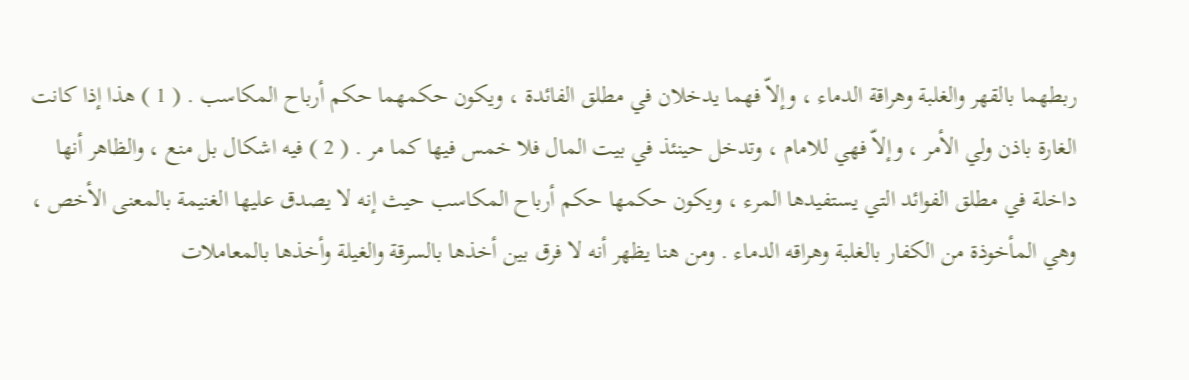ربطهما بالقهر والغلبة وهراقة الدماء ، وإلاّ فهما يدخلان في مطلق الفائدة ، ويكون حكمهما حكم أرباح المكاسب . ( 1 ) هذا إذا كانت الغارة باذن ولي الأمر ، وإلاّ فهي للامام ، وتدخل حينئذ في بيت المال فلا خمس فيها كما مر . ( 2 ) فيه اشكال بل منع ، والظاهر أنها داخلة في مطلق الفوائد التي يستفيدها المرء ، ويكون حكمها حكم أرباح المكاسب حيث إنه لا يصدق عليها الغنيمة بالمعنى الأخص ، وهي المأخوذة من الكفار بالغلبة وهراقه الدماء . ومن هنا يظهر أنه لا فرق بين أخذها بالسرقة والغيلة وأخذها بالمعاملات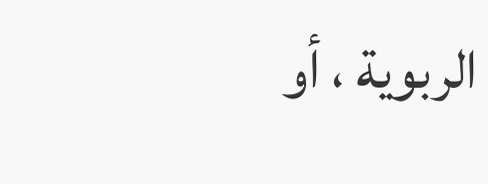الربوية ، أو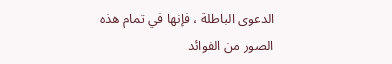الدعوى الباطلة ، فإنها في تمام هذه الصور من الفوائد